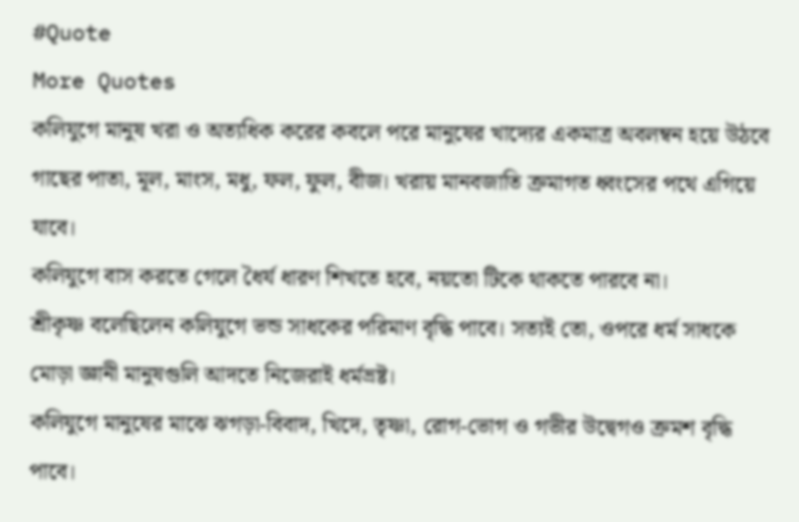#Quote
More Quotes
কলিযুগে মানুষ খরা ও অত্যধিক করের কবলে পরে মানুষের খাদ্যের একমাত্র অবলম্বন হয়ে উঠবে গাছের পাতা, মূল, মাংস, মধু, ফল, ফুল, বীজ। খরায় মানবজাতি ক্রমাগত ধ্বংসের পথে এগিয়ে যাবে।
কলিযুগে বাস করতে গেলে ধৈর্য ধারণ শিখতে হবে, নয়তো টিকে থাকতে পারবে না।
শ্রীকৃষ্ণ বলেছিলেন কলিযুগে ভন্ড সাধকের পরিমাণ বৃদ্ধি পাবে। সত্যই তো, ওপরে ধর্ম সাধকে মোড়া জ্ঞানী মানুষগুলি আদতে নিজেরাই ধর্মভ্রষ্ট।
কলিযুগে মানুষের মাঝে ঝগড়া-বিবাদ, খিদে, তৃষ্ণা, রোগ-ভোগ ও গভীর উদ্বেগও ক্রমশ বৃদ্ধি পাবে।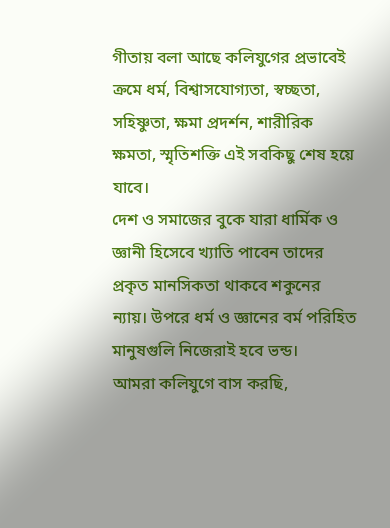গীতায় বলা আছে কলিযুগের প্রভাবেই ক্রমে ধর্ম, বিশ্বাসযোগ্যতা, স্বচ্ছতা, সহিষ্ণুতা, ক্ষমা প্রদর্শন, শারীরিক ক্ষমতা, স্মৃতিশক্তি এই সবকিছু শেষ হয়ে যাবে।
দেশ ও সমাজের বুকে যারা ধার্মিক ও জ্ঞানী হিসেবে খ্যাতি পাবেন তাদের প্রকৃত মানসিকতা থাকবে শকুনের ন্যায়। উপরে ধর্ম ও জ্ঞানের বর্ম পরিহিত মানুষগুলি নিজেরাই হবে ভন্ড।
আমরা কলিযুগে বাস করছি,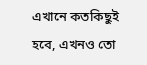এখানে কতকিছুই হবে, এখনও তো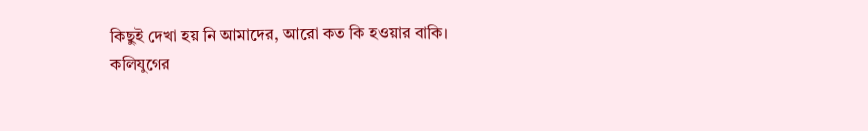কিছুই দেখা হয় নি আমাদের, আরো কত কি হওয়ার বাকি।
কলিযুগের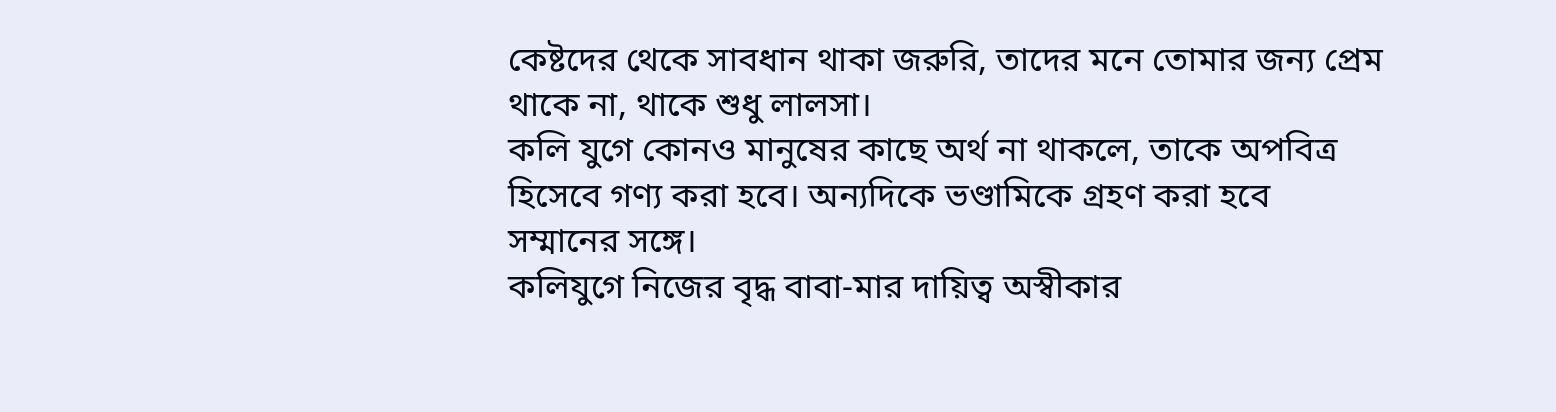কেষ্টদের থেকে সাবধান থাকা জরুরি, তাদের মনে তোমার জন্য প্রেম থাকে না, থাকে শুধু লালসা।
কলি যুগে কোনও মানুষের কাছে অর্থ না থাকলে, তাকে অপবিত্র হিসেবে গণ্য করা হবে। অন্যদিকে ভণ্ডামিকে গ্রহণ করা হবে সম্মানের সঙ্গে।
কলিযুগে নিজের বৃদ্ধ বাবা-মার দায়িত্ব অস্বীকার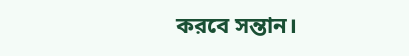করবে সন্তান।